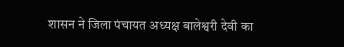शासन ने जिला पंचायत अध्यक्ष बालेश्वरी देवी का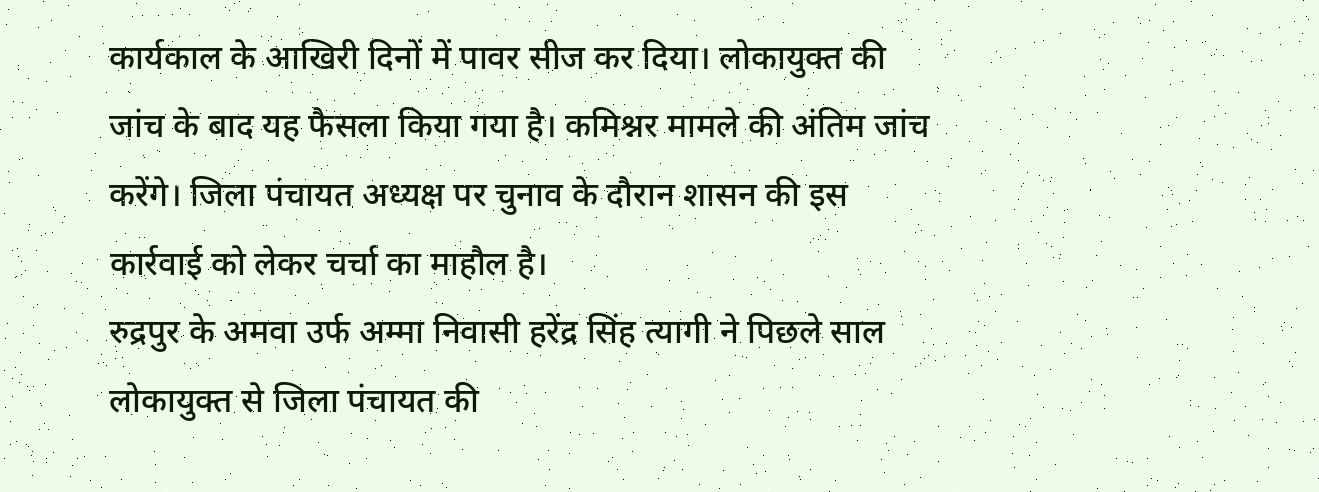कार्यकाल के आखिरी दिनों में पावर सीज कर दिया। लोकायुक्त की जांच के बाद यह फैसला किया गया है। कमिश्नर मामले की अंतिम जांच करेंगे। जिला पंचायत अध्यक्ष पर चुनाव के दौरान शासन की इस कार्रवाई को लेकर चर्चा का माहौल है।
रुद्रपुर के अमवा उर्फ अम्मा निवासी हरेंद्र सिंह त्यागी ने पिछले साल लोकायुक्त से जिला पंचायत की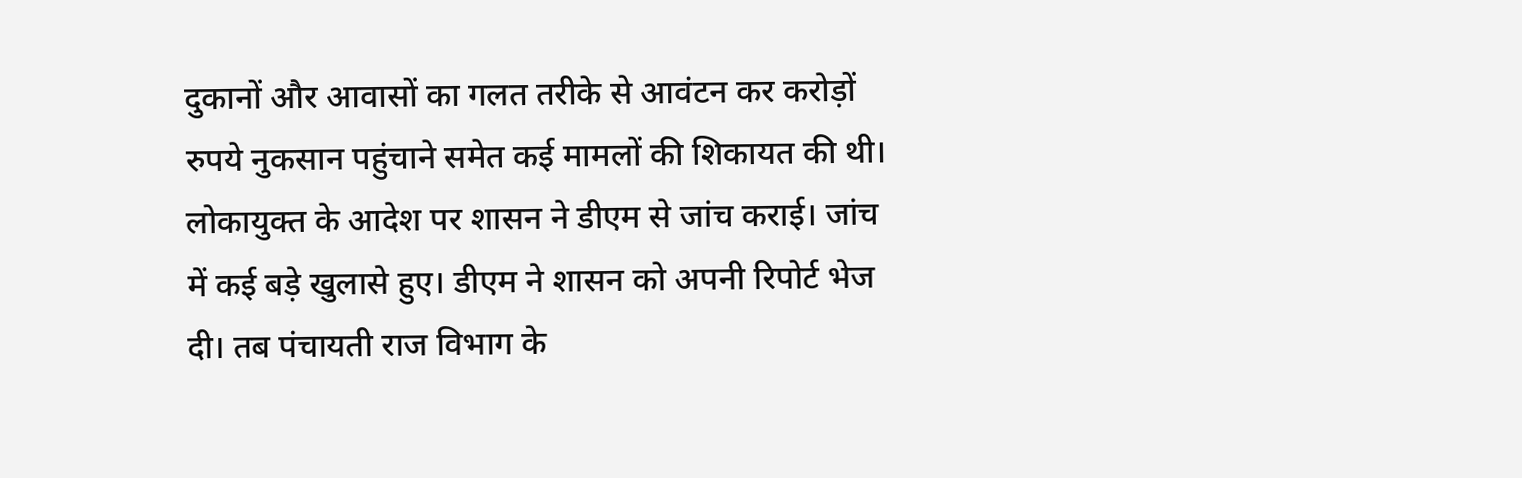दुकानों और आवासों का गलत तरीके से आवंटन कर करोड़ों रुपये नुकसान पहुंचाने समेत कई मामलों की शिकायत की थी। लोकायुक्त के आदेश पर शासन ने डीएम से जांच कराई। जांच में कई बड़े खुलासे हुए। डीएम ने शासन को अपनी रिपोर्ट भेज दी। तब पंचायती राज विभाग के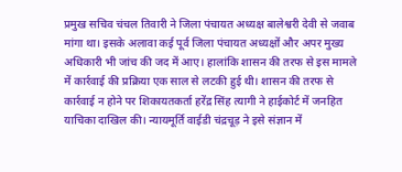प्रमुख सचिव चंचल तिवारी ने जिला पंचायत अध्यक्ष बालेश्वरी देवी से जवाब मांगा था। इसके अलावा कई पूर्व जिला पंचायत अध्यक्षों और अपर मुख्य अधिकारी भी जांच की जद में आए। हालांकि शासन की तरफ से इस मामले में कार्रवाई की प्रक्रिया एक साल से लटकी हुई थी। शासन की तरफ से कार्रवाई न होने पर शिकायतकर्ता हरेंद्र सिंह त्यागी ने हाईकोर्ट में जनहित याचिका दाखिल की। न्यायमूर्ति वाईडी चंद्रचूड़ ने इसे संज्ञान में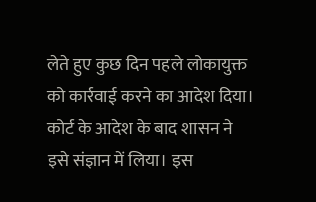लेते हुए कुछ दिन पहले लोकायुक्त को कार्रवाई करने का आदेश दिया। कोर्ट के आदेश के बाद शासन ने इसे संज्ञान में लिया। इस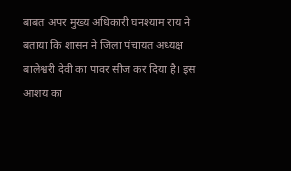बाबत अपर मुख्य अधिकारी घनश्याम राय ने बताया कि शासन ने जिला पंचायत अध्यक्ष बालेश्वरी देवी का पावर सीज कर दिया है। इस आशय का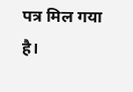पत्र मिल गया है।